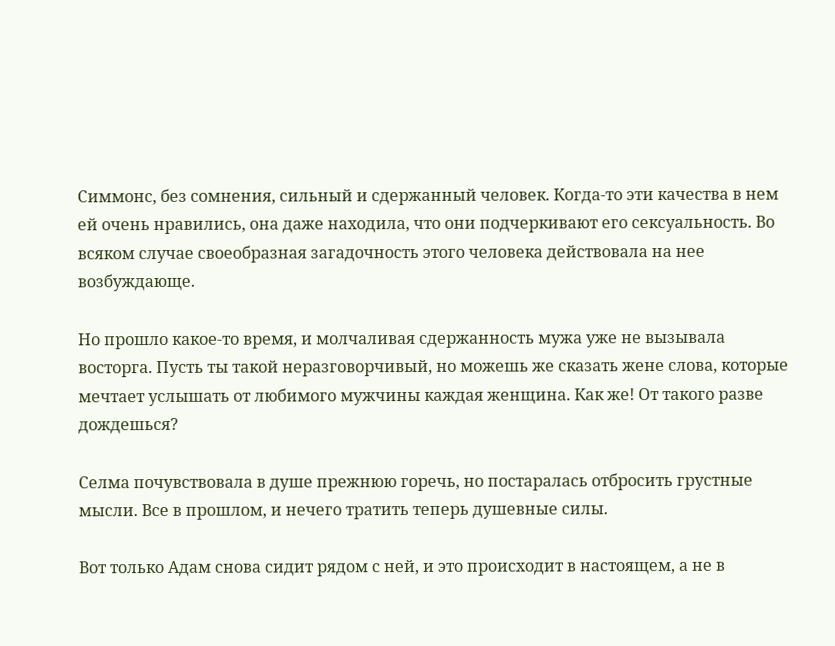Симмонс, без сомнения, сильный и сдержанный человек. Когда-то эти качества в нем ей очень нравились, она даже находила, что они подчеркивают его сексуальность. Во всяком случае своеобразная загадочность этого человека действовала на нее возбуждающе.

Но прошло какое-то время, и молчаливая сдержанность мужа уже не вызывала восторга. Пусть ты такой неразговорчивый, но можешь же сказать жене слова, которые мечтает услышать от любимого мужчины каждая женщина. Как же! От такого разве дождешься?

Селма почувствовала в душе прежнюю горечь, но постаралась отбросить грустные мысли. Все в прошлом, и нечего тратить теперь душевные силы.

Вот только Адам снова сидит рядом с ней, и это происходит в настоящем, а не в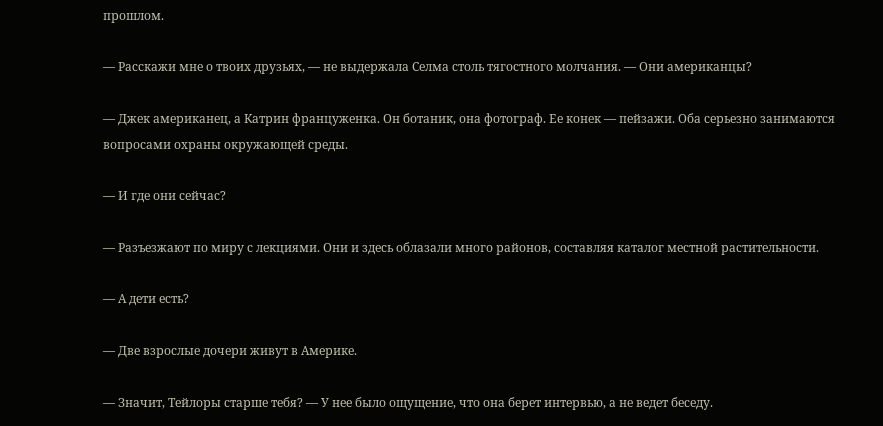прошлом.

— Расскажи мне о твоих друзьях, — не выдержала Селма столь тягостного молчания. — Они американцы?

— Джек американец, а Катрин француженка. Он ботаник, она фотограф. Ее конек — пейзажи. Оба серьезно занимаются вопросами охраны окружающей среды.

— И где они сейчас?

— Разъезжают по миру с лекциями. Они и здесь облазали много районов, составляя каталог местной растительности.

— А дети есть?

— Две взрослые дочери живут в Америке.

— Значит, Тейлоры старше тебя? — У нее было ощущение, что она берет интервью, а не ведет беседу.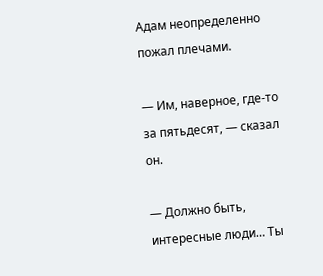Адам неопределенно пожал плечами.

— Им, наверное, где-то за пятьдесят, — сказал он.

— Должно быть, интересные люди… Ты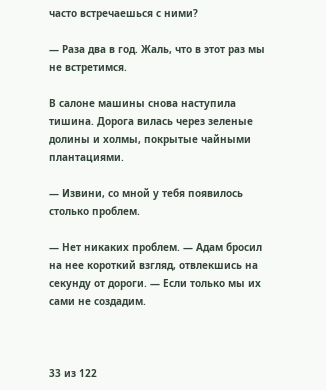часто встречаешься с ними?

— Раза два в год. Жаль, что в этот раз мы не встретимся.

В салоне машины снова наступила тишина. Дорога вилась через зеленые долины и холмы, покрытые чайными плантациями.

— Извини, со мной у тебя появилось столько проблем.

— Нет никаких проблем. — Адам бросил на нее короткий взгляд, отвлекшись на секунду от дороги. — Если только мы их сами не создадим.



33 из 122